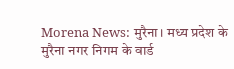Morena News: मुरैना। मध्य प्रदेश के मुरैना नगर निगम के वार्ड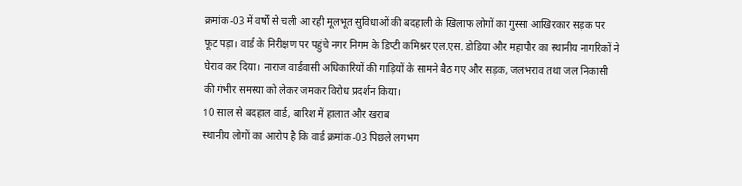क्रमांक-03 में वर्षों से चली आ रही मूलभूत सुविधाओं की बदहाली के खिलाफ लोगों का गुस्सा आखिरकार सड़क पर फूट पड़ा। वार्ड के निरीक्षण पर पहुंचे नगर निगम के डिप्टी कमिश्नर एल.एस. डोडिया और महापौर का स्थानीय नागरिकों ने घेराव कर दिया। नाराज वार्डवासी अधिकारियों की गाड़ियों के सामने बैठ गए और सड़क, जलभराव तथा जल निकासी की गंभीर समस्या को लेकर जमकर विरोध प्रदर्शन किया।
10 साल से बदहाल वार्ड, बारिश में हालात और खराब
स्थानीय लोगों का आरोप है कि वार्ड क्रमांक-03 पिछले लगभग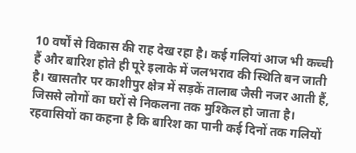10 वर्षों से विकास की राह देख रहा है। कई गलियां आज भी कच्ची हैं और बारिश होते ही पूरे इलाके में जलभराव की स्थिति बन जाती है। खासतौर पर काशीपुर क्षेत्र में सड़कें तालाब जैसी नजर आती हैं, जिससे लोगों का घरों से निकलना तक मुश्किल हो जाता है।
रहवासियों का कहना है कि बारिश का पानी कई दिनों तक गलियों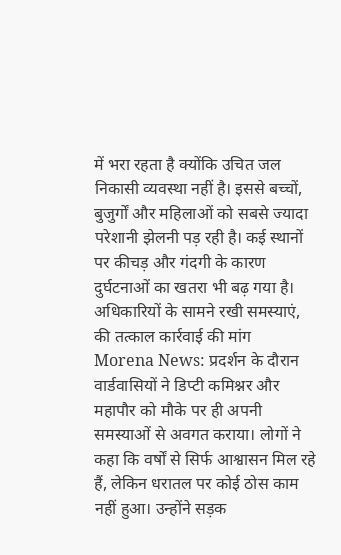में भरा रहता है क्योंकि उचित जल निकासी व्यवस्था नहीं है। इससे बच्चों, बुजुर्गों और महिलाओं को सबसे ज्यादा परेशानी झेलनी पड़ रही है। कई स्थानों पर कीचड़ और गंदगी के कारण दुर्घटनाओं का खतरा भी बढ़ गया है।
अधिकारियों के सामने रखी समस्याएं, की तत्काल कार्रवाई की मांग
Morena News: प्रदर्शन के दौरान वार्डवासियों ने डिप्टी कमिश्नर और महापौर को मौके पर ही अपनी समस्याओं से अवगत कराया। लोगों ने कहा कि वर्षों से सिर्फ आश्वासन मिल रहे हैं, लेकिन धरातल पर कोई ठोस काम नहीं हुआ। उन्होंने सड़क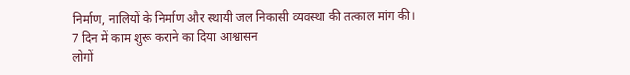निर्माण, नालियों के निर्माण और स्थायी जल निकासी व्यवस्था की तत्काल मांग की।
7 दिन में काम शुरू कराने का दिया आश्वासन
लोगों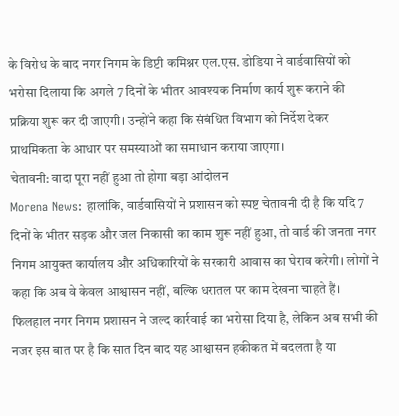के विरोध के बाद नगर निगम के डिप्टी कमिश्नर एल.एस. डोडिया ने वार्डवासियों को भरोसा दिलाया कि अगले 7 दिनों के भीतर आवश्यक निर्माण कार्य शुरू कराने की प्रक्रिया शुरू कर दी जाएगी। उन्होंने कहा कि संबंधित विभाग को निर्देश देकर प्राथमिकता के आधार पर समस्याओं का समाधान कराया जाएगा।
चेतावनी: वादा पूरा नहीं हुआ तो होगा बड़ा आंदोलन
Morena News: हालांकि, वार्डवासियों ने प्रशासन को स्पष्ट चेतावनी दी है कि यदि 7 दिनों के भीतर सड़क और जल निकासी का काम शुरू नहीं हुआ, तो वार्ड की जनता नगर निगम आयुक्त कार्यालय और अधिकारियों के सरकारी आवास का घेराव करेगी। लोगों ने कहा कि अब वे केवल आश्वासन नहीं, बल्कि धरातल पर काम देखना चाहते हैं।
फिलहाल नगर निगम प्रशासन ने जल्द कार्रवाई का भरोसा दिया है, लेकिन अब सभी की नजर इस बात पर है कि सात दिन बाद यह आश्वासन हकीकत में बदलता है या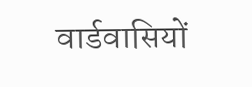वार्डवासियों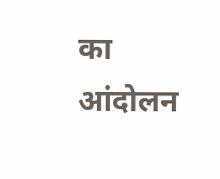का आंदोलन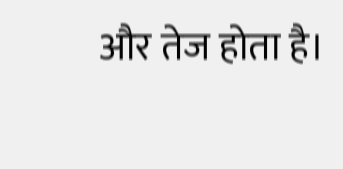और तेज होता है।